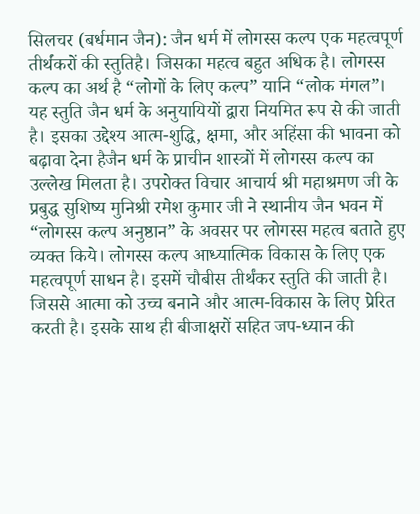सिलचर (बर्धमान जैन): जैन धर्म में लोगस्स कल्प एक महत्वपूर्ण तीर्थ॔करों की स्तुतिहै। जिसका महत्व बहुत अधिक है। लोगस्स कल्प का अर्थ है “लोगों के लिए कल्प” यानि “लोक मंगल”। यह स्तुति जैन धर्म के अनुयायियों द्वारा नियमित रूप से की जाती है। इसका उद्देश्य आत्म-शुद्धि, क्षमा, और अहिंसा की भावना को बढ़ावा देना हैजैन धर्म के प्राचीन शास्त्रों में लोगस्स कल्प का उल्लेख मिलता है। उपरोक्त विचार आचार्य श्री महाश्रमण जी के प्रबुद्ध सुशिष्य मुनिश्री रमेश कुमार जी ने स्थानीय जैन भवन में “लोगस्स कल्प अनुष्ठान” के अवसर पर लोगस्स महत्व बताते हुए व्यक्त किये। लोगस्स कल्प आध्यात्मिक विकास के लिए एक महत्वपूर्ण साधन है। इसमें चौबीस तीर्थंकर स्तुति की जाती है। जिससे आत्मा को उच्च बनाने और आत्म-विकास के लिए प्रेरित करती है। इसके साथ ही बीजाक्षरों सहित जप-ध्यान की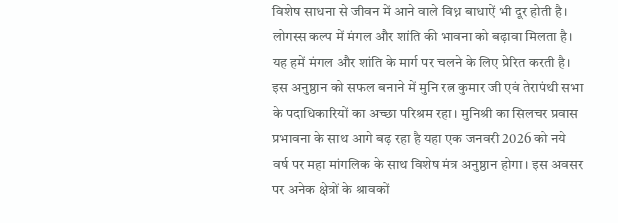विशेष साधना से जीवन में आने वाले विध्न बाधाऐं भी दूर होती है। लोगस्स कल्प में मंगल और शांति की भावना को बढ़ावा मिलता है। यह हमें मंगल और शांति के मार्ग पर चलने के लिए प्रेरित करती है। इस अनुष्ठान को सफल बनाने में मुनि रत्न कुमार जी एवं तेरापंथी सभा के पदाधिकारियों का अच्छा परिश्रम रहा। मुनिश्री का सिलचर प्रवास प्रभावना के साथ आगे बढ़ रहा है यहा एक जनवरी 2026 को नये वर्ष पर महा मांगलिक के साथ विशेष मंत्र अनुष्ठान होगा। इस अवसर पर अनेक क्षेत्रों के श्रावकों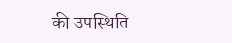की उपस्थिति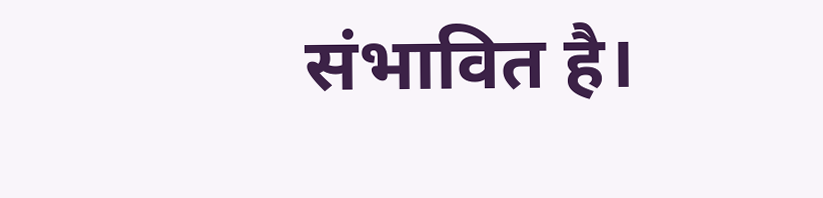संभावित है।